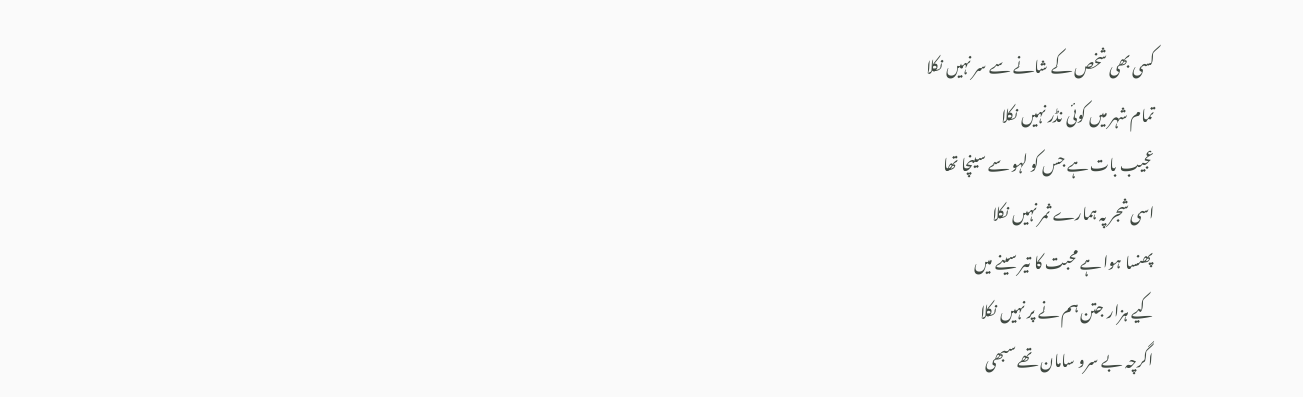کسی بھی شخص کے شانے سے سر نہیں نکلا
تمام شہر میں کوئی نڈر نہیں نکلا
عجیب بات ہے جس کو لہو سے سینچا تھا
اسی شجر پہ ہمارے ثمر نہیں نکلا
پھنسا ہوا ہے محبت کا تیر سینے میں
کیے ہزار جتن ہم نے پر نہیں نکلا
اگرچہ بے سرو سامان تھے سبھی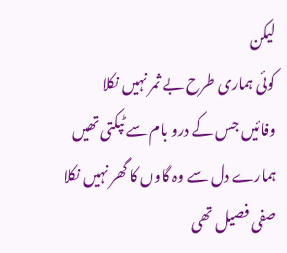لیکن
کوئی ہماری طرح بے ثمر نہیں نکلا
وفائیں جس کے درو بام سے ٹپکتی تھیں
ہمارے دل سے وہ گاوں کا گھر نہیں نکلا
صفی فصیل تھی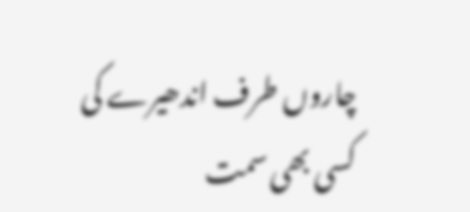چاروں طرف اندھیرے کی
کسی بھی سمت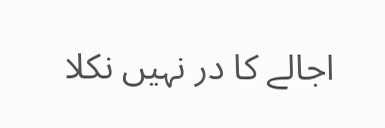اجالے کا در نہیں نکلا